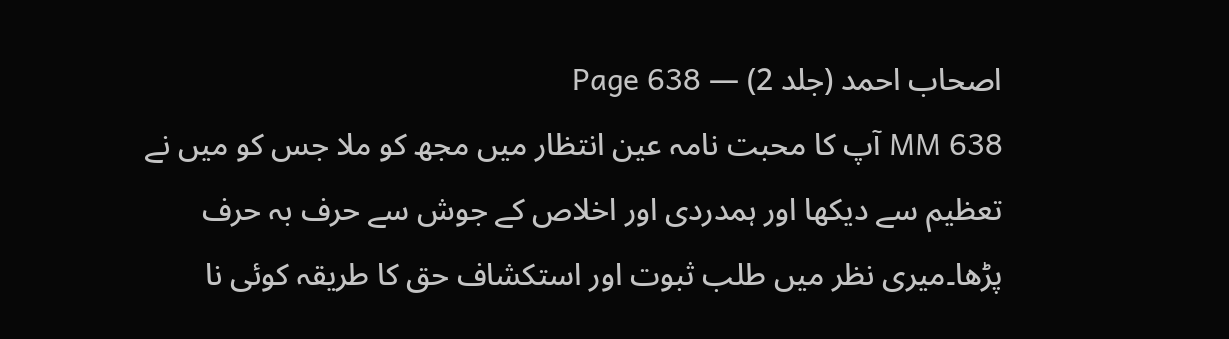اصحاب احمد (جلد 2) — Page 638
638 MM آپ کا محبت نامہ عین انتظار میں مجھ کو ملا جس کو میں نے تعظیم سے دیکھا اور ہمدردی اور اخلاص کے جوش سے حرف بہ حرف پڑھا۔میری نظر میں طلب ثبوت اور استکشاف حق کا طریقہ کوئی نا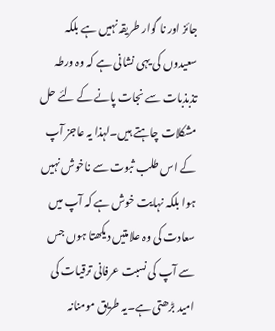جائز اور نا گوار طریقہ نہیں ہے بلکہ سعیدوں کی یہی نشانی ہے کہ وہ ورطہ تذبذبات سے نجات پانے کے لئے حل مشکلات چاہتے ہیں۔لہذا یہ عاجز آپ کے اس طلب ثبوت سے ناخوش نہیں ہوا بلکہ نہایت خوش ہے کہ آپ میں سعادت کی وہ علامتیں دیکھتا ہوں جس سے آپ کی نسبت عرفانی ترقیات کی امید بڑھتی ہے۔یہ طریق مومنانہ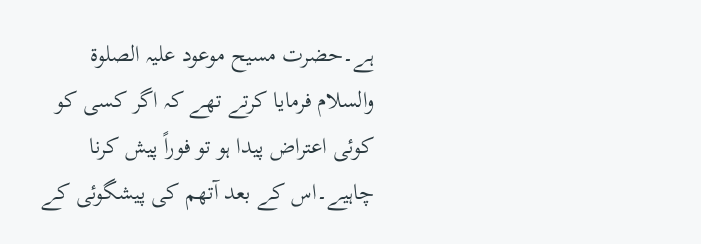ہے۔حضرت مسیح موعود علیہ الصلوۃ والسلام فرمایا کرتے تھے کہ اگر کسی کو کوئی اعتراض پیدا ہو تو فوراً پیش کرنا چاہیے۔اس کے بعد آتھم کی پیشگوئی کے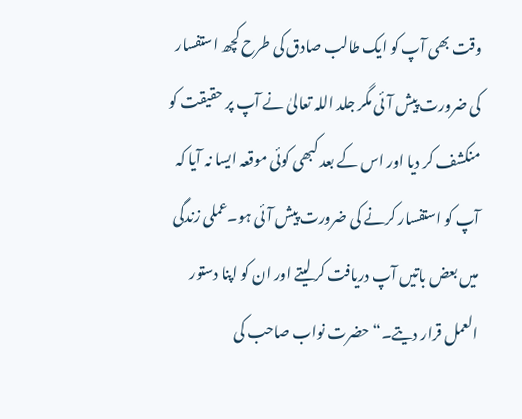وقت بھی آپ کو ایک طالب صادق کی طرح کچھ استفسار کی ضرورت پیش آئی مگر جلد اللہ تعالیٰ نے آپ پر حقیقت کو منکشف کر دیا اور اس کے بعد کبھی کوئی موقعہ ایسا نہ آیا کہ آپ کو استفسار کرنے کی ضرورت پیش آئی ہو۔عملی زندگی میں بعض باتیں آپ دریافت کر لیتے اور ان کو اپنا دستور العمل قرار دیتے۔“ حضرت نواب صاحب کی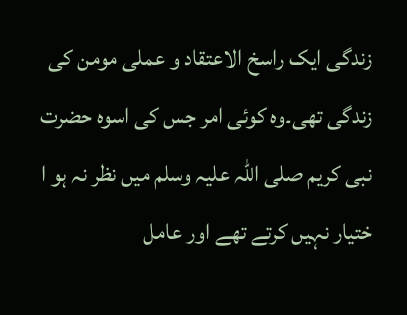زندگی ایک راسخ الاعتقاد و عملی مومن کی زندگی تھی۔وہ کوئی امر جس کی اسوہ حضرت نبی کریم صلی اللہ علیہ وسلم میں نظر نہ ہو ا ختیار نہیں کرتے تھے اور عامل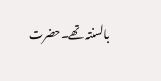بالسنتہ تھے۔حضرت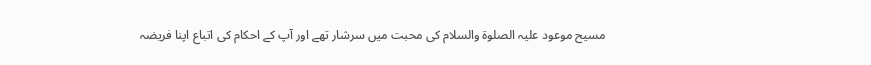مسیح موعود علیہ الصلوۃ والسلام کی محبت میں سرشار تھے اور آپ کے احکام کی اتباع اپنا فریضہ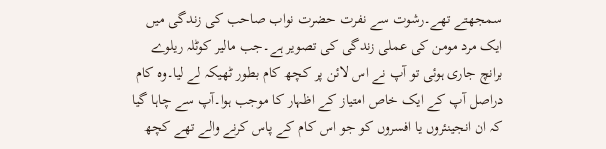سمجھتے تھے۔رشوت سے نفرت حضرت نواب صاحب کی زندگی میں ایک مرد مومن کی عملی زندگی کی تصویر ہے۔جب مالیر کوٹلہ ریلوے برانچ جاری ہوئی تو آپ نے اس لائن پر کچھ کام بطور ٹھیکہ لے لیا۔وہ کام دراصل آپ کے ایک خاص امتیاز کے اظہار کا موجب ہوا۔آپ سے چاہا گیا کہ ان انجینئروں یا افسروں کو جو اس کام کے پاس کرنے والے تھے کچھ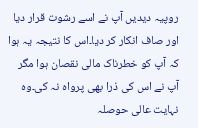روپیہ دیدیں آپ نے اسے رشوت قرار دیا اور صاف انکار کر دیا۔اس کا نتیجہ یہ ہوا کہ آپ کو خطرناک مالی نقصان ہوا مگر آپ نے اس کی ذرا بھی پرواہ نہ کی۔وہ نہایت عالی حوصلہ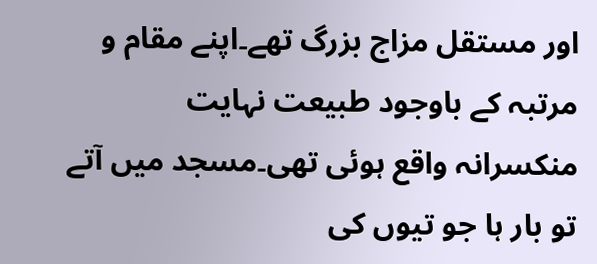اور مستقل مزاج بزرگ تھے۔اپنے مقام و مرتبہ کے باوجود طبیعت نہایت منکسرانہ واقع ہوئی تھی۔مسجد میں آتے تو بار ہا جو تیوں کی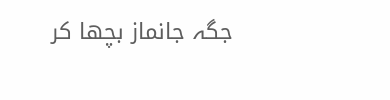جگہ جانماز بچھا کر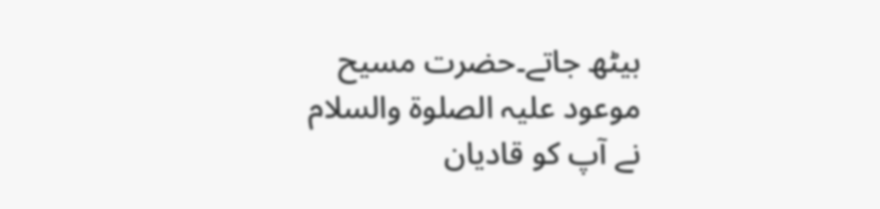بیٹھ جاتے۔حضرت مسیح موعود علیہ الصلوۃ والسلام نے آپ کو قادیان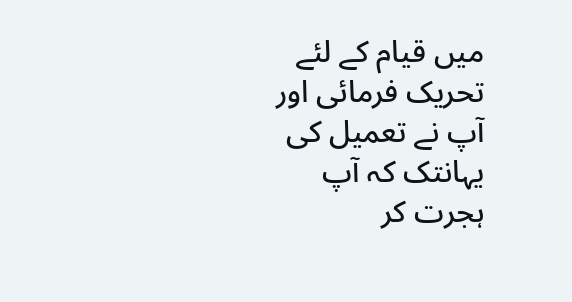میں قیام کے لئے تحریک فرمائی اور آپ نے تعمیل کی یہانتک کہ آپ ہجرت کر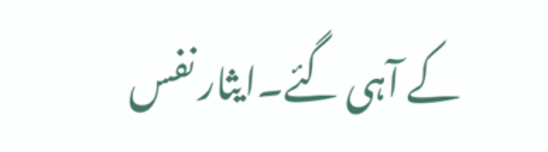کے آہی گئے۔ایثار نفس